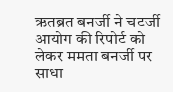ऋतब्रत बनर्जी ने चटर्जी आयोग की रिपोर्ट को लेकर ममता बनर्जी पर साधा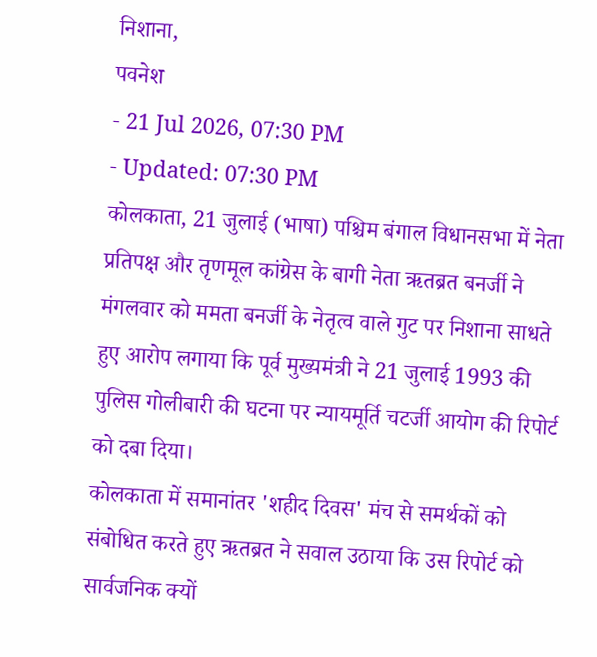निशाना,
पवनेश
- 21 Jul 2026, 07:30 PM
- Updated: 07:30 PM
कोलकाता, 21 जुलाई (भाषा) पश्चिम बंगाल विधानसभा में नेता प्रतिपक्ष और तृणमूल कांग्रेस के बागी नेता ऋतब्रत बनर्जी ने मंगलवार को ममता बनर्जी के नेतृत्व वाले गुट पर निशाना साधते हुए आरोप लगाया कि पूर्व मुख्यमंत्री ने 21 जुलाई 1993 की पुलिस गोलीबारी की घटना पर न्यायमूर्ति चटर्जी आयोग की रिपोर्ट को दबा दिया।
कोलकाता में समानांतर 'शहीद दिवस' मंच से समर्थकों को संबोधित करते हुए ऋतब्रत ने सवाल उठाया कि उस रिपोर्ट को सार्वजनिक क्यों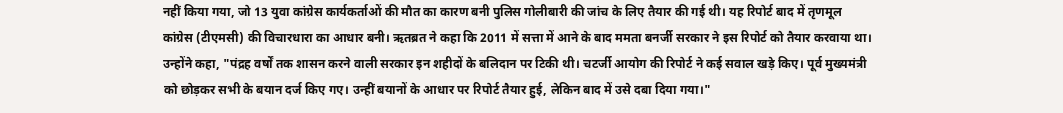नहीं किया गया, जो 13 युवा कांग्रेस कार्यकर्ताओं की मौत का कारण बनी पुलिस गोलीबारी की जांच के लिए तैयार की गई थी। यह रिपोर्ट बाद में तृणमूल कांग्रेस (टीएमसी) की विचारधारा का आधार बनी। ऋतब्रत ने कहा कि 2011 में सत्ता में आने के बाद ममता बनर्जी सरकार ने इस रिपोर्ट को तैयार करवाया था।
उन्होंने कहा, "पंद्रह वर्षों तक शासन करने वाली सरकार इन शहीदों के बलिदान पर टिकी थी। चटर्जी आयोग की रिपोर्ट ने कई सवाल खड़े किए। पूर्व मुख्यमंत्री को छोड़कर सभी के बयान दर्ज किए गए। उन्हीं बयानों के आधार पर रिपोर्ट तैयार हुई, लेकिन बाद में उसे दबा दिया गया।"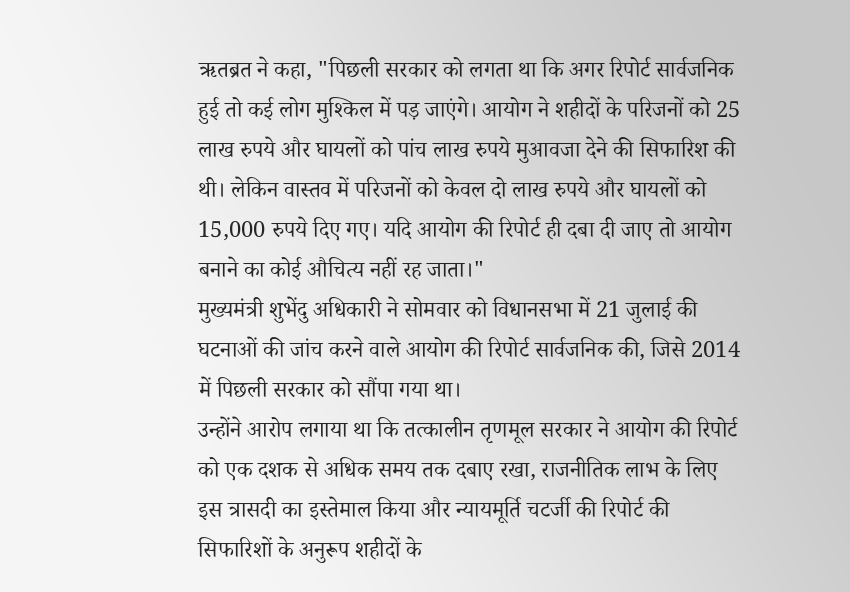ऋतब्रत ने कहा, "पिछली सरकार को लगता था कि अगर रिपोर्ट सार्वजनिक हुई तो कई लोग मुश्किल में पड़ जाएंगे। आयोग ने शहीदों के परिजनों को 25 लाख रुपये और घायलों को पांच लाख रुपये मुआवजा देने की सिफारिश की थी। लेकिन वास्तव में परिजनों को केवल दो लाख रुपये और घायलों को 15,000 रुपये दिए गए। यदि आयोग की रिपोर्ट ही दबा दी जाए तो आयोग बनाने का कोई औचित्य नहीं रह जाता।"
मुख्यमंत्री शुभेंदु अधिकारी ने सोमवार को विधानसभा में 21 जुलाई की घटनाओं की जांच करने वाले आयोग की रिपोर्ट सार्वजनिक की, जिसे 2014 में पिछली सरकार को सौंपा गया था।
उन्होंने आरोप लगाया था कि तत्कालीन तृणमूल सरकार ने आयोग की रिपोर्ट को एक दशक से अधिक समय तक दबाए रखा, राजनीतिक लाभ के लिए इस त्रासदी का इस्तेमाल किया और न्यायमूर्ति चटर्जी की रिपोर्ट की सिफारिशों के अनुरूप शहीदों के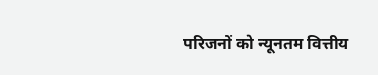परिजनों को न्यूनतम वित्तीय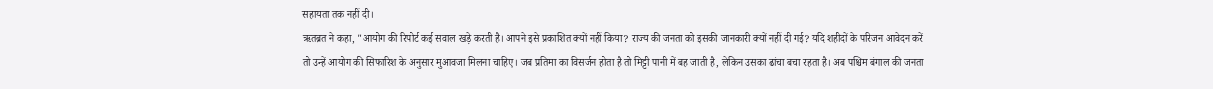सहायता तक नहीं दी।
ऋतब्रत ने कहा, "आयोग की रिपोर्ट कई सवाल खड़े करती है। आपने इसे प्रकाशित क्यों नहीं किया? राज्य की जनता को इसकी जानकारी क्यों नहीं दी गई? यदि शहीदों के परिजन आवेदन करें तो उन्हें आयोग की सिफारिश के अनुसार मुआवजा मिलना चाहिए। जब प्रतिमा का विसर्जन होता है तो मिट्टी पानी में बह जाती है, लेकिन उसका ढांचा बचा रहता है। अब पश्चिम बंगाल की जनता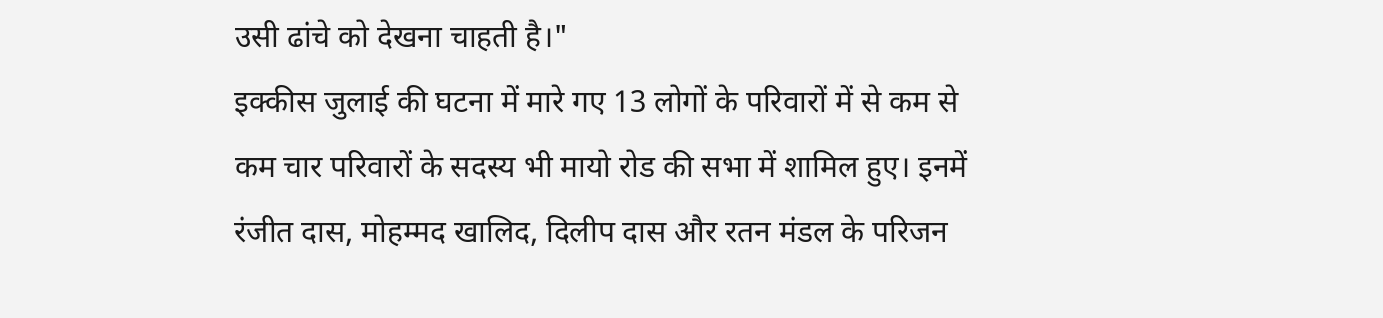उसी ढांचे को देखना चाहती है।"
इक्कीस जुलाई की घटना में मारे गए 13 लोगों के परिवारों में से कम से कम चार परिवारों के सदस्य भी मायो रोड की सभा में शामिल हुए। इनमें रंजीत दास, मोहम्मद खालिद, दिलीप दास और रतन मंडल के परिजन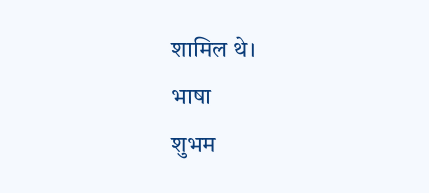शामिल थे।
भाषा
शुभम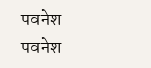पवनेश
पवनेश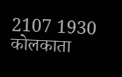2107 1930 कोलकाता